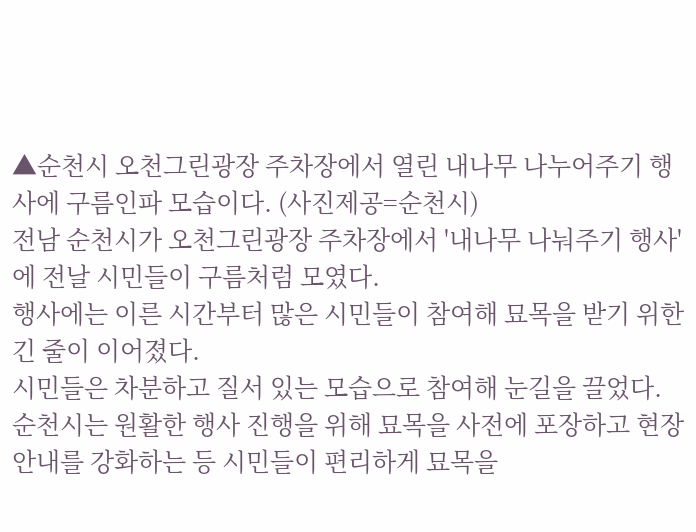▲순천시 오천그린광장 주차장에서 열린 내나무 나누어주기 행사에 구름인파 모습이다. (사진제공=순천시)
전남 순천시가 오천그린광장 주차장에서 '내나무 나눠주기 행사'에 전날 시민들이 구름처럼 모였다.
행사에는 이른 시간부터 많은 시민들이 참여해 묘목을 받기 위한 긴 줄이 이어졌다.
시민들은 차분하고 질서 있는 모습으로 참여해 눈길을 끌었다.
순천시는 원활한 행사 진행을 위해 묘목을 사전에 포장하고 현장 안내를 강화하는 등 시민들이 편리하게 묘목을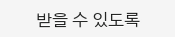받을 수 있도록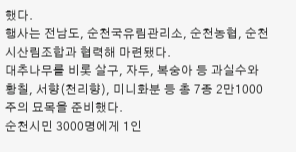했다.
행사는 전남도, 순천국유림관리소, 순천농협, 순천시산림조합과 협력해 마련됐다.
대추나무를 비롯 살구, 자두, 복숭아 등 과실수와 황칠, 서향(천리향), 미니화분 등 총 7종 2만1000주의 묘목을 준비했다.
순천시민 3000명에게 1인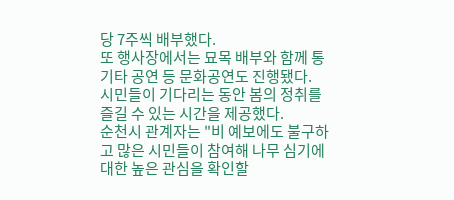당 7주씩 배부했다.
또 행사장에서는 묘목 배부와 함께 통기타 공연 등 문화공연도 진행됐다.
시민들이 기다리는 동안 봄의 정취를 즐길 수 있는 시간을 제공했다.
순천시 관계자는 "비 예보에도 불구하고 많은 시민들이 참여해 나무 심기에 대한 높은 관심을 확인할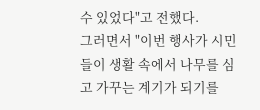수 있었다"고 전했다.
그러면서 "이번 행사가 시민들이 생활 속에서 나무를 심고 가꾸는 계기가 되기를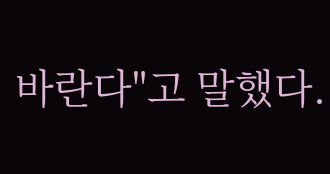바란다"고 말했다.